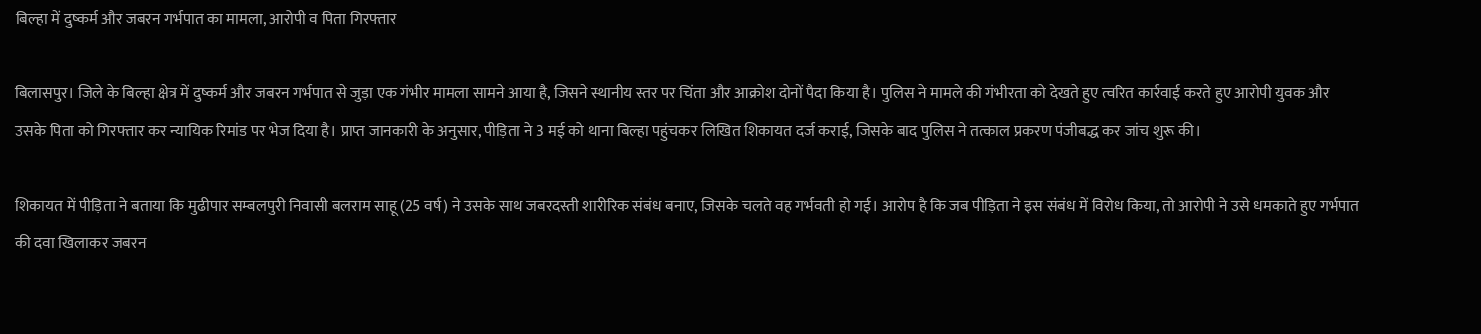बिल्हा में दुष्कर्म और जबरन गर्भपात का मामला, आरोपी व पिता गिरफ्तार

बिलासपुर। जिले के बिल्हा क्षेत्र में दुष्कर्म और जबरन गर्भपात से जुड़ा एक गंभीर मामला सामने आया है, जिसने स्थानीय स्तर पर चिंता और आक्रोश दोनों पैदा किया है। पुलिस ने मामले की गंभीरता को देखते हुए त्वरित कार्रवाई करते हुए आरोपी युवक और उसके पिता को गिरफ्तार कर न्यायिक रिमांड पर भेज दिया है। प्राप्त जानकारी के अनुसार, पीड़िता ने 3 मई को थाना बिल्हा पहुंचकर लिखित शिकायत दर्ज कराई, जिसके बाद पुलिस ने तत्काल प्रकरण पंजीबद्ध कर जांच शुरू की।

शिकायत में पीड़िता ने बताया कि मुढीपार सम्बलपुरी निवासी बलराम साहू (25 वर्ष) ने उसके साथ जबरदस्ती शारीरिक संबंध बनाए, जिसके चलते वह गर्भवती हो गई। आरोप है कि जब पीड़िता ने इस संबंध में विरोध किया, तो आरोपी ने उसे धमकाते हुए गर्भपात की दवा खिलाकर जबरन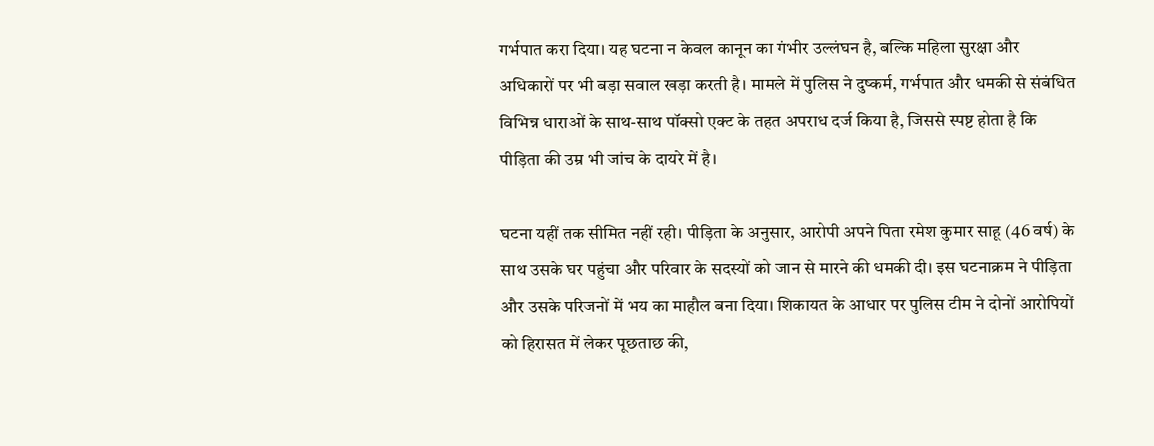गर्भपात करा दिया। यह घटना न केवल कानून का गंभीर उल्लंघन है, बल्कि महिला सुरक्षा और अधिकारों पर भी बड़ा सवाल खड़ा करती है। मामले में पुलिस ने दुष्कर्म, गर्भपात और धमकी से संबंधित विभिन्न धाराओं के साथ-साथ पॉक्सो एक्ट के तहत अपराध दर्ज किया है, जिससे स्पष्ट होता है कि पीड़िता की उम्र भी जांच के दायरे में है।

घटना यहीं तक सीमित नहीं रही। पीड़िता के अनुसार, आरोपी अपने पिता रमेश कुमार साहू (46 वर्ष) के साथ उसके घर पहुंचा और परिवार के सदस्यों को जान से मारने की धमकी दी। इस घटनाक्रम ने पीड़िता और उसके परिजनों में भय का माहौल बना दिया। शिकायत के आधार पर पुलिस टीम ने दोनों आरोपियों को हिरासत में लेकर पूछताछ की,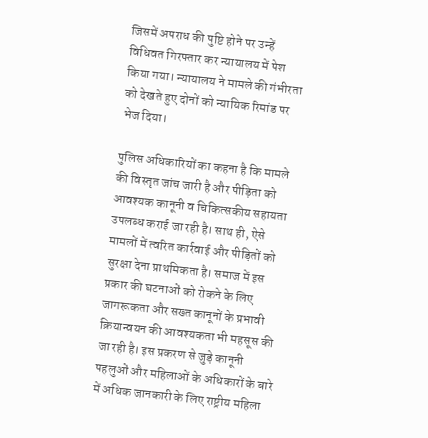जिसमें अपराध की पुष्टि होने पर उन्हें विधिवत गिरफ्तार कर न्यायालय में पेश किया गया। न्यायालय ने मामले की गंभीरता को देखते हुए दोनों को न्यायिक रिमांड पर भेज दिया।

पुलिस अधिकारियों का कहना है कि मामले की विस्तृत जांच जारी है और पीड़िता को आवश्यक कानूनी व चिकित्सकीय सहायता उपलब्ध कराई जा रही है। साथ ही, ऐसे मामलों में त्वरित कार्रवाई और पीड़ितों को सुरक्षा देना प्राथमिकता है। समाज में इस प्रकार की घटनाओं को रोकने के लिए जागरूकता और सख्त कानूनों के प्रभावी क्रियान्वयन की आवश्यकता भी महसूस की जा रही है। इस प्रकरण से जुड़े कानूनी पहलुओं और महिलाओं के अधिकारों के बारे में अधिक जानकारी के लिए राष्ट्रीय महिला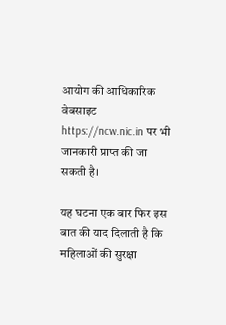आयोग की आधिकारिक वेबसाइट https://ncw.nic.in पर भी जानकारी प्राप्त की जा सकती है।

यह घटना एक बार फिर इस बात की याद दिलाती है कि महिलाओं की सुरक्षा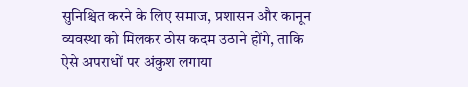सुनिश्चित करने के लिए समाज, प्रशासन और कानून व्यवस्था को मिलकर ठोस कदम उठाने होंगे, ताकि ऐसे अपराधों पर अंकुश लगाया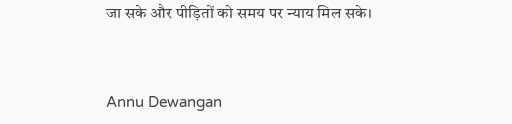जा सके और पीड़ितों को समय पर न्याय मिल सके।



Annu Dewangan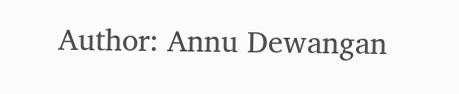Author: Annu Dewangan